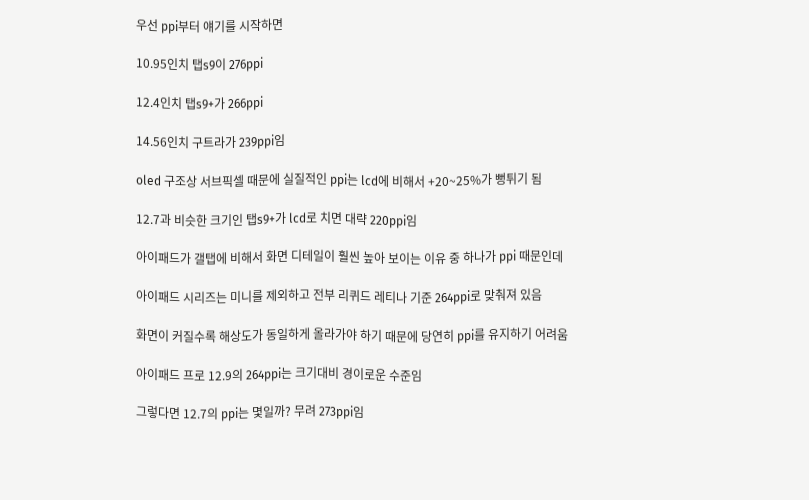우선 ppi부터 얘기를 시작하면

10.95인치 탭s9이 276ppi

12.4인치 탭s9+가 266ppi

14.56인치 구트라가 239ppi임

oled 구조상 서브픽셀 때문에 실질적인 ppi는 lcd에 비해서 +20~25%가 뻥튀기 됨

12.7과 비슷한 크기인 탭s9+가 lcd로 치면 대략 220ppi임

아이패드가 갤탭에 비해서 화면 디테일이 훨씬 높아 보이는 이유 중 하나가 ppi 때문인데

아이패드 시리즈는 미니를 제외하고 전부 리퀴드 레티나 기준 264ppi로 맞춰져 있음

화면이 커질수록 해상도가 동일하게 올라가야 하기 때문에 당연히 ppi를 유지하기 어려움

아이패드 프로 12.9의 264ppi는 크기대비 경이로운 수준임

그렇다면 12.7의 ppi는 몇일까? 무려 273ppi임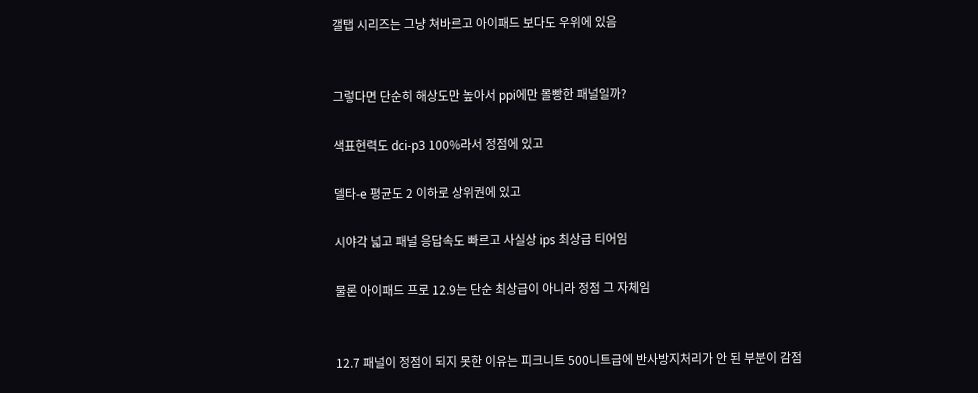갤탭 시리즈는 그냥 쳐바르고 아이패드 보다도 우위에 있음


그렇다면 단순히 해상도만 높아서 ppi에만 몰빵한 패널일까?

색표현력도 dci-p3 100%라서 정점에 있고

델타-e 평균도 2 이하로 상위권에 있고

시야각 넓고 패널 응답속도 빠르고 사실상 ips 최상급 티어임

물론 아이패드 프로 12.9는 단순 최상급이 아니라 정점 그 자체임


12.7 패널이 정점이 되지 못한 이유는 피크니트 500니트급에 반사방지처리가 안 된 부분이 감점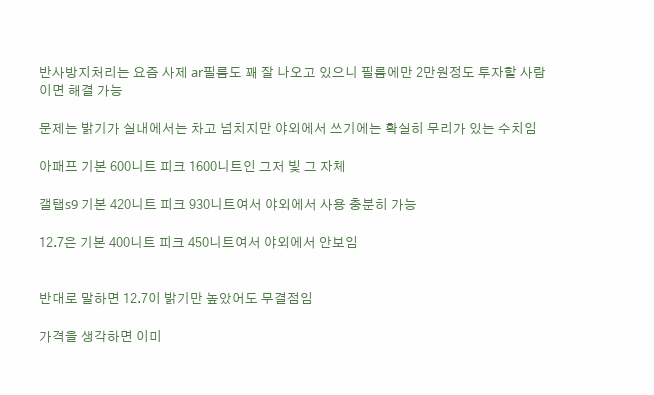반사방지처리는 요즘 사제 ar필름도 꽤 잘 나오고 있으니 필름에만 2만원정도 투자할 사람이면 해결 가능

문제는 밝기가 실내에서는 차고 넘치지만 야외에서 쓰기에는 확실히 무리가 있는 수치임

아패프 기본 600니트 피크 1600니트인 그저 빛 그 자체

갤탭s9 기본 420니트 피크 930니트여서 야외에서 사용 충분히 가능

12.7은 기본 400니트 피크 450니트여서 야외에서 안보임


반대로 말하면 12.7이 밝기만 높았어도 무결점임

가격을 생각하면 이미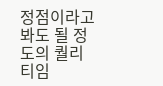정점이라고 봐도 될 정도의 퀄리티임